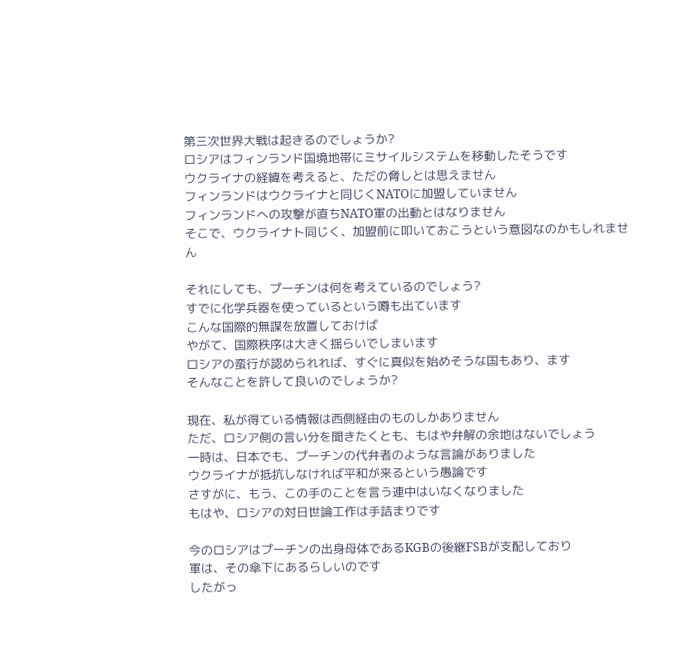第三次世界大戦は起きるのでしょうか?
ロシアはフィンランド国境地帯にミサイルシステムを移動したそうです
ウクライナの経緯を考えると、ただの脅しとは思えません
フィンランドはウクライナと同じくNATOに加盟していません
フィンランドへの攻撃が直ちNATO軍の出動とはなりません
そこで、ウクライナト同じく、加盟前に叩いておこうという意図なのかもしれません

それにしても、プーチンは何を考えているのでしょう?
すでに化学兵器を使っているという噂も出ています
こんな国際的無謀を放置しておけば
やがて、国際秩序は大きく揺らいでしまいます
ロシアの蛮行が認められれば、すぐに真似を始めそうな国もあり、ます
そんなことを許して良いのでしょうか?

現在、私が得ている情報は西側経由のものしかありません
ただ、ロシア側の言い分を聞きたくとも、もはや弁解の余地はないでしょう
一時は、日本でも、プーチンの代弁者のような言論がありました
ウクライナが抵抗しなければ平和が来るという愚論です
さすがに、もう、この手のことを言う連中はいなくなりました
もはや、ロシアの対日世論工作は手詰まりです

今のロシアはプーチンの出身母体であるKGBの後継FSBが支配しており
軍は、その傘下にあるらしいのです
したがっ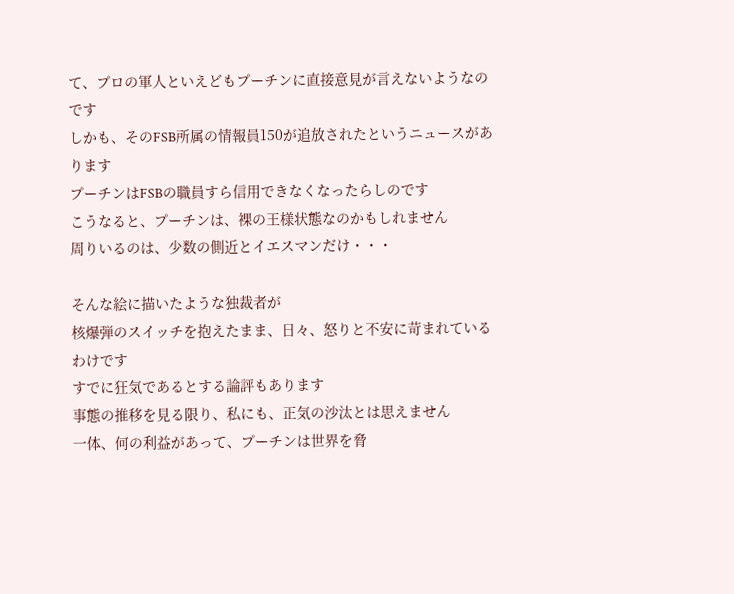て、プロの軍人といえどもプーチンに直接意見が言えないようなのです
しかも、そのFSB所属の情報員150が追放されたというニュースがあります
プーチンはFSBの職員すら信用できなくなったらしのです
こうなると、プーチンは、裸の王様状態なのかもしれません
周りいるのは、少数の側近とイエスマンだけ・・・

そんな絵に描いたような独裁者が
核爆弾のスイッチを抱えたまま、日々、怒りと不安に苛まれているわけです
すでに狂気であるとする論評もあります
事態の推移を見る限り、私にも、正気の沙汰とは思えません
一体、何の利益があって、プーチンは世界を脅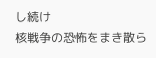し続け
核戦争の恐怖をまき散ら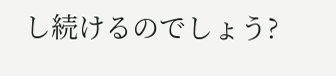し続けるのでしょう?